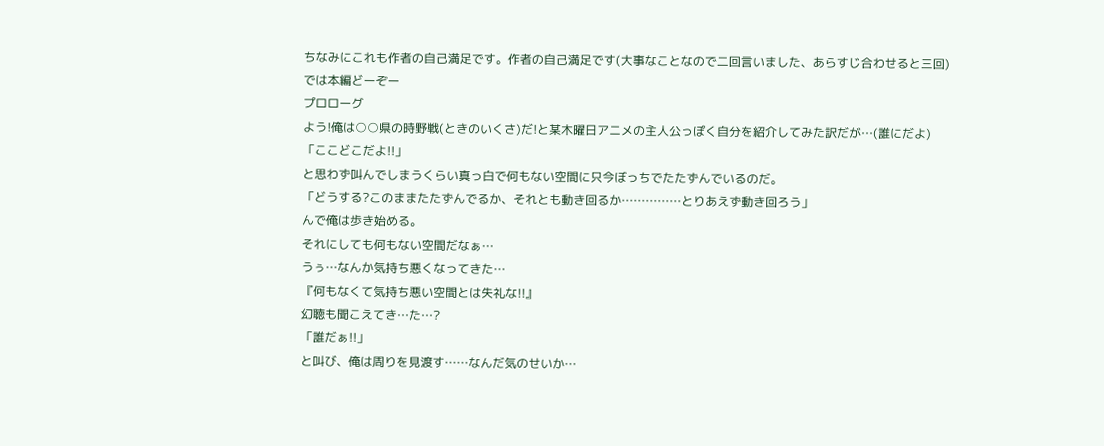ちなみにこれも作者の自己満足です。作者の自己満足です(大事なことなので二回言いました、あらすじ合わせると三回)
では本編どーぞー
プロローグ
よう!俺は○○県の時野戦(ときのいくさ)だ!と某木曜日アニメの主人公っぽく自分を紹介してみた訳だが…(誰にだよ)
「ここどこだよ!!」
と思わず叫んでしまうくらい真っ白で何もない空間に只今ぼっちでたたずんでいるのだ。
「どうする?このままたたずんでるか、それとも動き回るか……………とりあえず動き回ろう」
んで俺は歩き始める。
それにしても何もない空間だなぁ…
うぅ…なんか気持ち悪くなってきた…
『何もなくて気持ち悪い空間とは失礼な!!』
幻聴も聞こえてき…た…?
「誰だぁ!!」
と叫び、俺は周りを見渡す……なんだ気のせいか…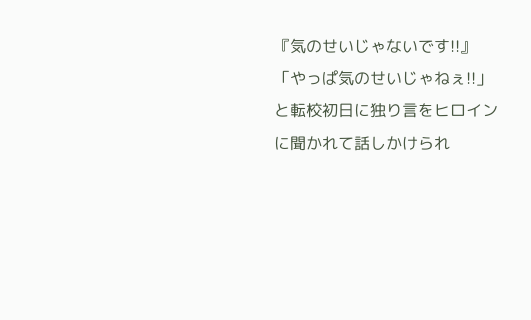『気のせいじゃないです!!』
「やっぱ気のせいじゃねぇ!!」
と転校初日に独り言をヒロインに聞かれて話しかけられ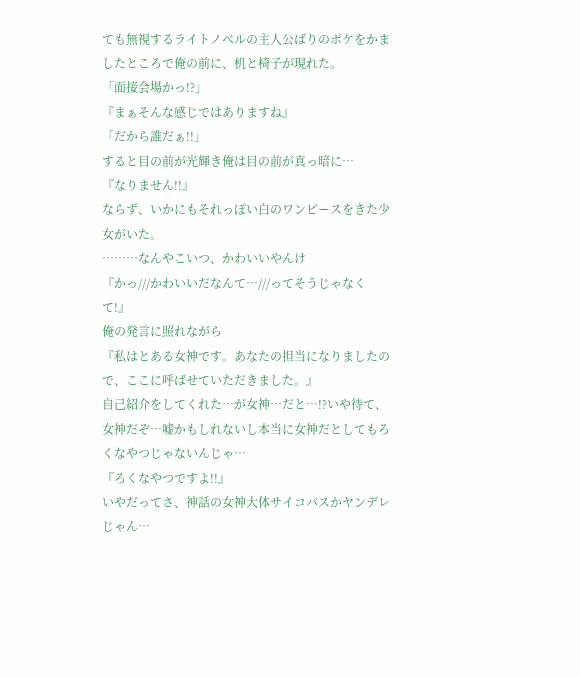ても無視するライトノベルの主人公ばりのボケをかましたところで俺の前に、机と椅子が現れた。
「面接会場かっ!?」
『まぁそんな感じではありますね』
「だから誰だぁ!!」
すると目の前が光輝き俺は目の前が真っ暗に…
『なりません!!』
ならず、いかにもそれっぽい白のワンピースをきた少女がいた。
………なんやこいつ、かわいいやんけ
『かっ///かわいいだなんて…///ってそうじゃなくて!』
俺の発言に照れながら
『私はとある女神です。あなたの担当になりましたので、ここに呼ばせていただきました。』
自己紹介をしてくれた…が女神…だと…!?いや待て、女神だぞ…嘘かもしれないし本当に女神だとしてもろくなやつじゃないんじゃ…
『ろくなやつですよ!!』
いやだってさ、神話の女神大体サイコパスかヤンデレじゃん…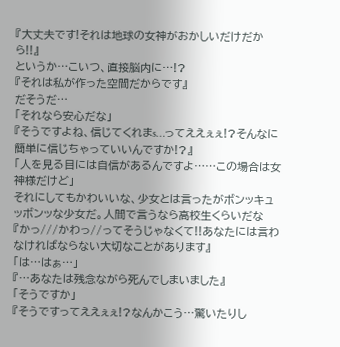『大丈夫です!それは地球の女神がおかしいだけだから!!』
というか…こいつ、直接脳内に…!?
『それは私が作った空間だからです』
だそうだ…
「それなら安心だな」
『そうですよね、信じてくれまs…ってええぇぇ!?そんなに簡単に信じちゃっていいんですか!?』
「人を見る目には自信があるんですよ……この場合は女神様だけど」
それにしてもかわいいな、少女とは言ったがボンッキュッボンッな少女だ。人間で言うなら高校生くらいだな
『かっ///かわっ//ってそうじゃなくて!!あなたには言わなければならない大切なことがあります』
「は…はぁ…」
『…あなたは残念ながら死んでしまいました』
「そうですか」
『そうですってええぇぇ!?なんかこう…驚いたりし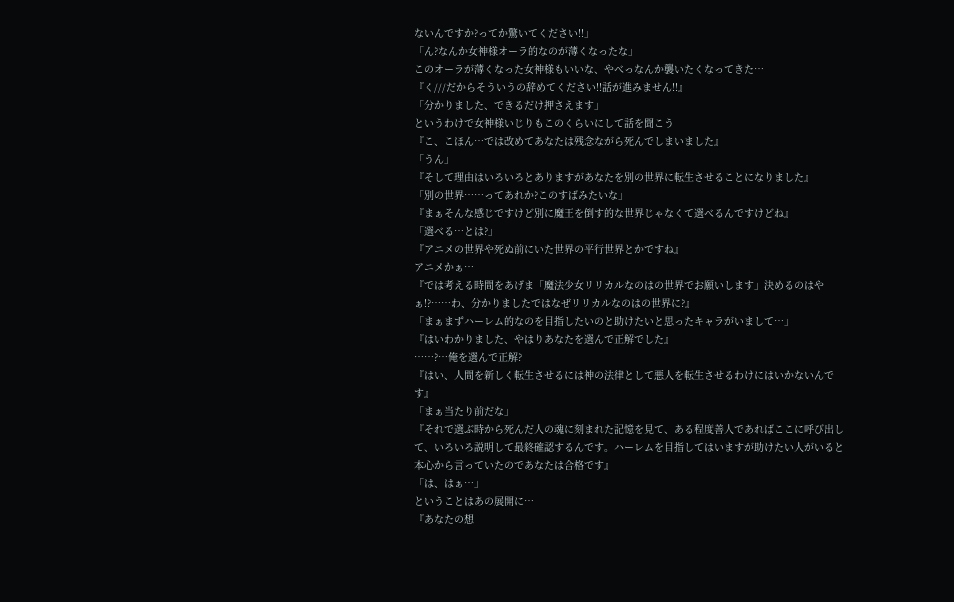ないんですか?ってか驚いてください!!」
「ん?なんか女神様オーラ的なのが薄くなったな」
このオーラが薄くなった女神様もいいな、やべっなんか襲いたくなってきた…
『く///だからそういうの辞めてください!!話が進みません!!』
「分かりました、できるだけ押さえます」
というわけで女神様いじりもこのくらいにして話を聞こう
『こ、こほん…では改めてあなたは残念ながら死んでしまいました』
「うん」
『そして理由はいろいろとありますがあなたを別の世界に転生させることになりました』
「別の世界……ってあれか?このすばみたいな」
『まぁそんな感じですけど別に魔王を倒す的な世界じゃなくて選べるんですけどね』
「選べる…とは?」
『アニメの世界や死ぬ前にいた世界の平行世界とかですね』
アニメかぁ…
『では考える時間をあげま「魔法少女リリカルなのはの世界でお願いします」決めるのはやぁ!?……わ、分かりましたではなぜリリカルなのはの世界に?』
「まぁまずハーレム的なのを目指したいのと助けたいと思ったキャラがいまして…」
『はいわかりました、やはりあなたを選んで正解でした』
……?…俺を選んで正解?
『はい、人間を新しく転生させるには神の法律として悪人を転生させるわけにはいかないんです』
「まぁ当たり前だな」
『それで選ぶ時から死んだ人の魂に刻まれた記憶を見て、ある程度善人であればここに呼び出して、いろいろ説明して最終確認するんです。ハーレムを目指してはいますが助けたい人がいると本心から言っていたのであなたは合格です』
「は、はぁ…」
ということはあの展開に…
『あなたの想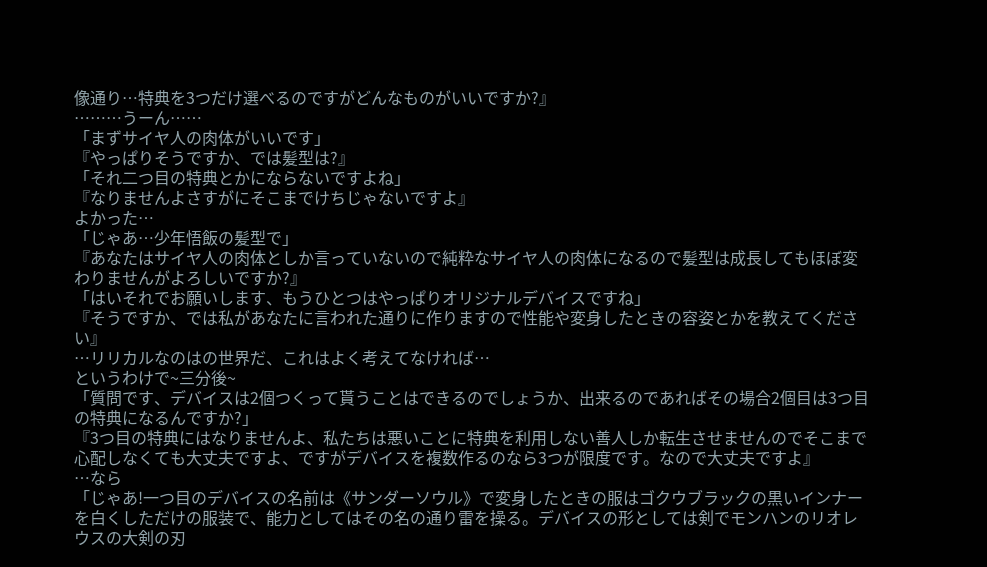像通り…特典を3つだけ選べるのですがどんなものがいいですか?』
………うーん……
「まずサイヤ人の肉体がいいです」
『やっぱりそうですか、では髪型は?』
「それ二つ目の特典とかにならないですよね」
『なりませんよさすがにそこまでけちじゃないですよ』
よかった…
「じゃあ…少年悟飯の髪型で」
『あなたはサイヤ人の肉体としか言っていないので純粋なサイヤ人の肉体になるので髪型は成長してもほぼ変わりませんがよろしいですか?』
「はいそれでお願いします、もうひとつはやっぱりオリジナルデバイスですね」
『そうですか、では私があなたに言われた通りに作りますので性能や変身したときの容姿とかを教えてください』
…リリカルなのはの世界だ、これはよく考えてなければ…
というわけで~三分後~
「質問です、デバイスは2個つくって貰うことはできるのでしょうか、出来るのであればその場合2個目は3つ目の特典になるんですか?」
『3つ目の特典にはなりませんよ、私たちは悪いことに特典を利用しない善人しか転生させませんのでそこまで心配しなくても大丈夫ですよ、ですがデバイスを複数作るのなら3つが限度です。なので大丈夫ですよ』
…なら
「じゃあ!一つ目のデバイスの名前は《サンダーソウル》で変身したときの服はゴクウブラックの黒いインナーを白くしただけの服装で、能力としてはその名の通り雷を操る。デバイスの形としては剣でモンハンのリオレウスの大剣の刃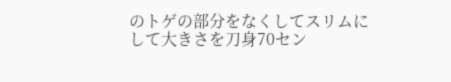のトゲの部分をなくしてスリムにして大きさを刀身70セン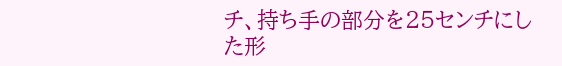チ、持ち手の部分を25センチにした形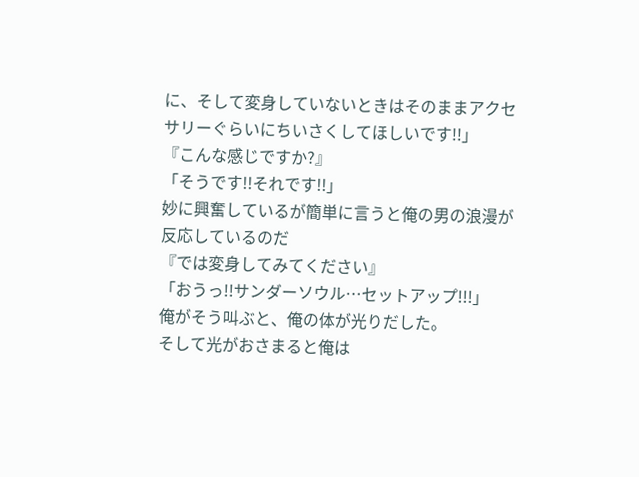に、そして変身していないときはそのままアクセサリーぐらいにちいさくしてほしいです!!」
『こんな感じですか?』
「そうです!!それです!!」
妙に興奮しているが簡単に言うと俺の男の浪漫が反応しているのだ
『では変身してみてください』
「おうっ!!サンダーソウル…セットアップ!!!」
俺がそう叫ぶと、俺の体が光りだした。
そして光がおさまると俺は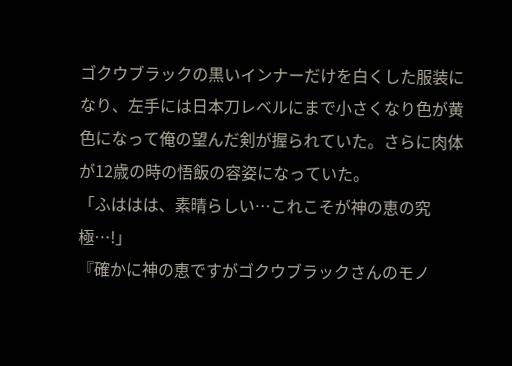ゴクウブラックの黒いインナーだけを白くした服装になり、左手には日本刀レベルにまで小さくなり色が黄色になって俺の望んだ剣が握られていた。さらに肉体が12歳の時の悟飯の容姿になっていた。
「ふははは、素晴らしい…これこそが神の恵の究極…!」
『確かに神の恵ですがゴクウブラックさんのモノ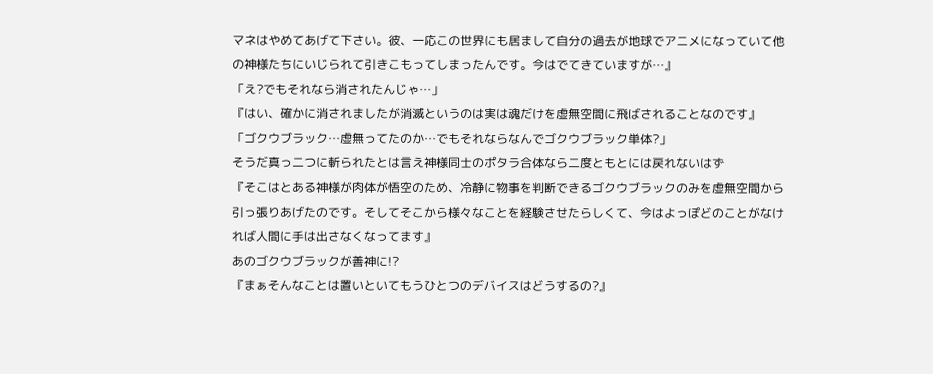マネはやめてあげて下さい。彼、一応この世界にも居まして自分の過去が地球でアニメになっていて他の神様たちにいじられて引きこもってしまったんです。今はでてきていますが…』
「え?でもそれなら消されたんじゃ…」
『はい、確かに消されましたが消滅というのは実は魂だけを虚無空間に飛ばされることなのです』
「ゴクウブラック…虚無ってたのか…でもそれならなんでゴクウブラック単体?」
そうだ真っ二つに斬られたとは言え神様同士のポタラ合体なら二度ともとには戻れないはず
『そこはとある神様が肉体が悟空のため、冷静に物事を判断できるゴクウブラックのみを虚無空間から引っ張りあげたのです。そしてそこから様々なことを経験させたらしくて、今はよっぽどのことがなければ人間に手は出さなくなってます』
あのゴクウブラックが善神に!?
『まぁそんなことは置いといてもうひとつのデバイスはどうするの?』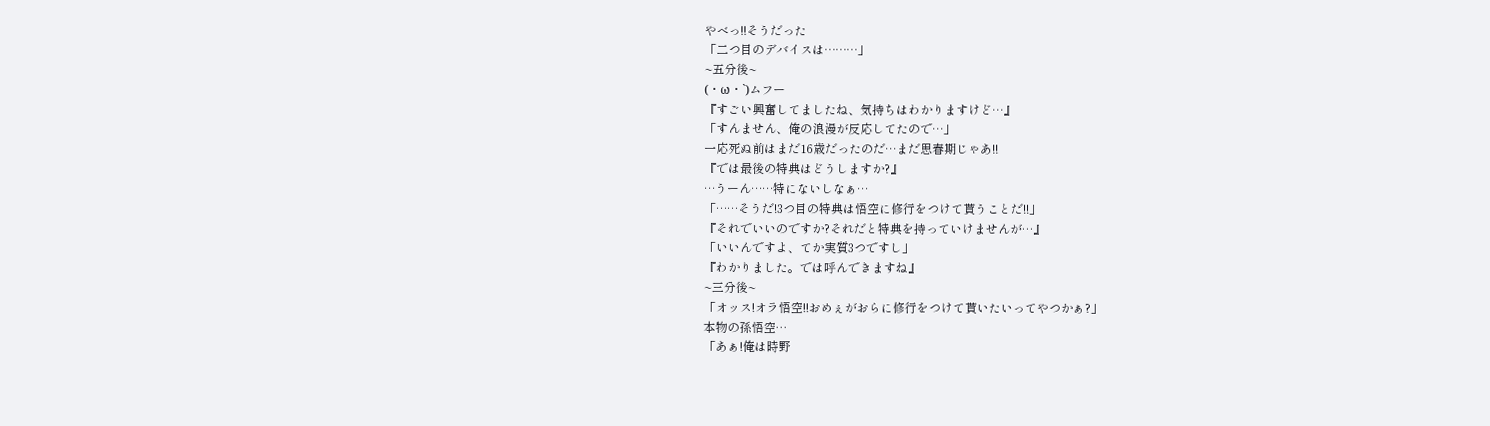やべっ!!そうだった
「二つ目のデバイスは………」
~五分後~
(・ω・`)ムフー
『すごい興奮してましたね、気持ちはわかりますけど…』
「すんません、俺の浪漫が反応してたので…」
一応死ぬ前はまだ16歳だったのだ…まだ思春期じゃあ!!
『では最後の特典はどうしますか?』
…うーん……特にないしなぁ…
「……そうだ!3つ目の特典は悟空に修行をつけて貰うことだ!!」
『それでいいのですか?それだと特典を持っていけませんが…』
「いいんですよ、てか実質3つですし」
『わかりました。では呼んできますね』
~三分後~
「オッス!オラ悟空!!おめぇがおらに修行をつけて貰いたいってやつかぁ?」
本物の孫悟空…
「あぁ!俺は時野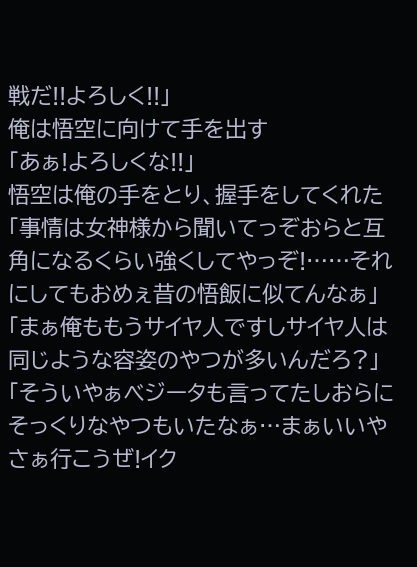戦だ!!よろしく!!」
俺は悟空に向けて手を出す
「あぁ!よろしくな!!」
悟空は俺の手をとり、握手をしてくれた
「事情は女神様から聞いてっぞおらと互角になるくらい強くしてやっぞ!……それにしてもおめぇ昔の悟飯に似てんなぁ」
「まぁ俺ももうサイヤ人ですしサイヤ人は同じような容姿のやつが多いんだろ?」
「そういやぁべジータも言ってたしおらにそっくりなやつもいたなぁ…まぁいいやさぁ行こうぜ!イク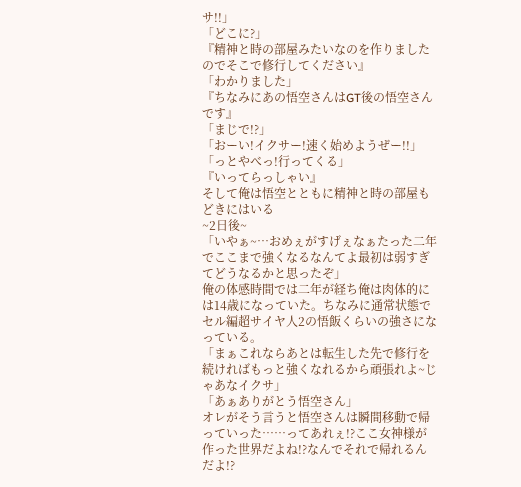サ!!」
「どこに?」
『精神と時の部屋みたいなのを作りましたのでそこで修行してください』
「わかりました」
『ちなみにあの悟空さんはGT後の悟空さんです』
「まじで!?」
「おーい!イクサー!速く始めようぜー!!」
「っとやべっ!行ってくる」
『いってらっしゃい』
そして俺は悟空とともに精神と時の部屋もどきにはいる
~2日後~
「いやぁ~…おめぇがすげぇなぁたった二年でここまで強くなるなんてよ最初は弱すぎてどうなるかと思ったぞ」
俺の体感時間では二年が経ち俺は肉体的には14歳になっていた。ちなみに通常状態でセル編超サイヤ人2の悟飯くらいの強さになっている。
「まぁこれならあとは転生した先で修行を続ければもっと強くなれるから頑張れよ~じゃあなイクサ」
「あぁありがとう悟空さん」
オレがそう言うと悟空さんは瞬間移動で帰っていった……ってあれぇ!?ここ女神様が作った世界だよね!?なんでそれで帰れるんだよ!?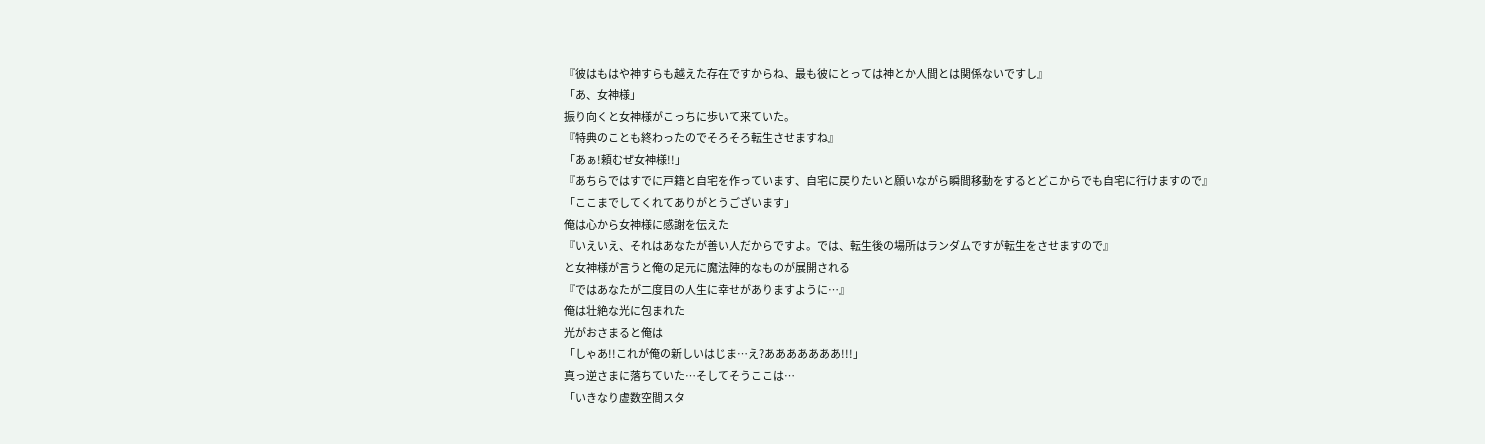『彼はもはや神すらも越えた存在ですからね、最も彼にとっては神とか人間とは関係ないですし』
「あ、女神様」
振り向くと女神様がこっちに歩いて来ていた。
『特典のことも終わったのでそろそろ転生させますね』
「あぁ!頼むぜ女神様!!」
『あちらではすでに戸籍と自宅を作っています、自宅に戻りたいと願いながら瞬間移動をするとどこからでも自宅に行けますので』
「ここまでしてくれてありがとうございます」
俺は心から女神様に感謝を伝えた
『いえいえ、それはあなたが善い人だからですよ。では、転生後の場所はランダムですが転生をさせますので』
と女神様が言うと俺の足元に魔法陣的なものが展開される
『ではあなたが二度目の人生に幸せがありますように…』
俺は壮絶な光に包まれた
光がおさまると俺は
「しゃあ!!これが俺の新しいはじま…え?あああああああ!!!」
真っ逆さまに落ちていた…そしてそうここは…
「いきなり虚数空間スタ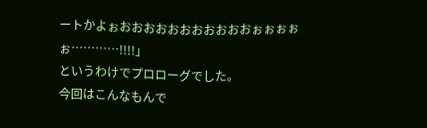ートかよぉおおおおおおおおおおおぉぉぉぉぉ…………!!!!」
というわけでプロローグでした。
今回はこんなもんで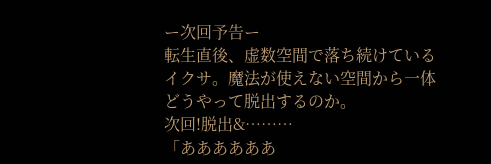ー次回予告ー
転生直後、虚数空間で落ち続けているイクサ。魔法が使えない空間から一体どうやって脱出するのか。
次回!脱出&………
「ああああああ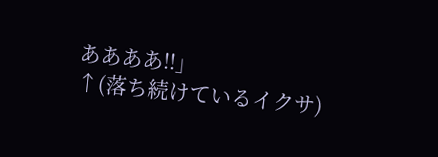ああああ!!」
↑(落ち続けているイクサ)